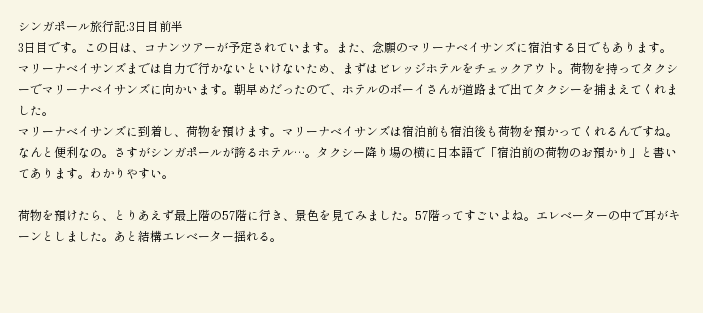シンガポール旅行記:3日目前半
3日目です。この日は、コナンツアーが予定されています。また、念願のマリーナベイサンズに宿泊する日でもあります。マリーナベイサンズまでは自力で行かないといけないため、まずはビレッジホテルをチェックアウト。荷物を持ってタクシーでマリーナベイサンズに向かいます。朝早めだったので、ホテルのボーイさんが道路まで出てタクシーを捕まえてくれました。
マリーナベイサンズに到着し、荷物を預けます。マリーナベイサンズは宿泊前も宿泊後も荷物を預かってくれるんですね。なんと便利なの。さすがシンガポールが誇るホテル…。タクシー降り場の横に日本語で「宿泊前の荷物のお預かり」と書いてあります。わかりやすい。

荷物を預けたら、とりあえず最上階の57階に行き、景色を見てみました。57階ってすごいよね。エレベーターの中で耳がキーンとしました。あと結構エレベーター揺れる。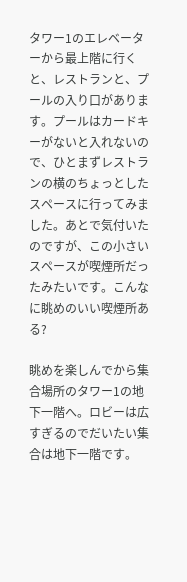タワー1のエレベーターから最上階に行くと、レストランと、プールの入り口があります。プールはカードキーがないと入れないので、ひとまずレストランの横のちょっとしたスペースに行ってみました。あとで気付いたのですが、この小さいスペースが喫煙所だったみたいです。こんなに眺めのいい喫煙所ある?

眺めを楽しんでから集合場所のタワー1の地下一階へ。ロビーは広すぎるのでだいたい集合は地下一階です。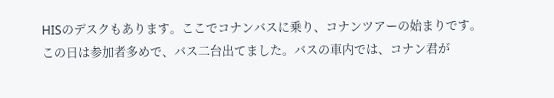HISのデスクもあります。ここでコナンバスに乗り、コナンツアーの始まりです。この日は参加者多めで、バス二台出てました。バスの車内では、コナン君が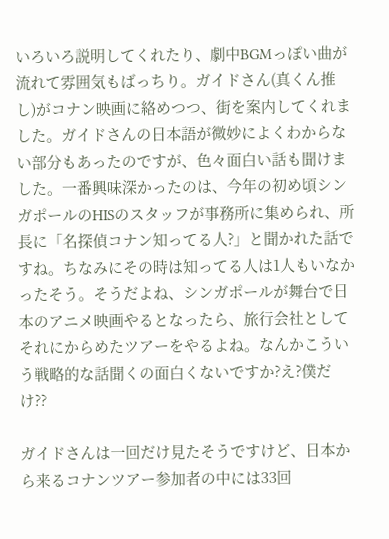いろいろ説明してくれたり、劇中BGMっぽい曲が流れて雰囲気もばっちり。ガイドさん(真くん推し)がコナン映画に絡めつつ、街を案内してくれました。ガイドさんの日本語が微妙によくわからない部分もあったのですが、色々面白い話も聞けました。一番興味深かったのは、今年の初め頃シンガポールのHISのスタッフが事務所に集められ、所長に「名探偵コナン知ってる人?」と聞かれた話ですね。ちなみにその時は知ってる人は1人もいなかったそう。そうだよね、シンガポールが舞台で日本のアニメ映画やるとなったら、旅行会社としてそれにからめたツアーをやるよね。なんかこういう戦略的な話聞くの面白くないですか?え?僕だけ??

ガイドさんは一回だけ見たそうですけど、日本から来るコナンツアー参加者の中には33回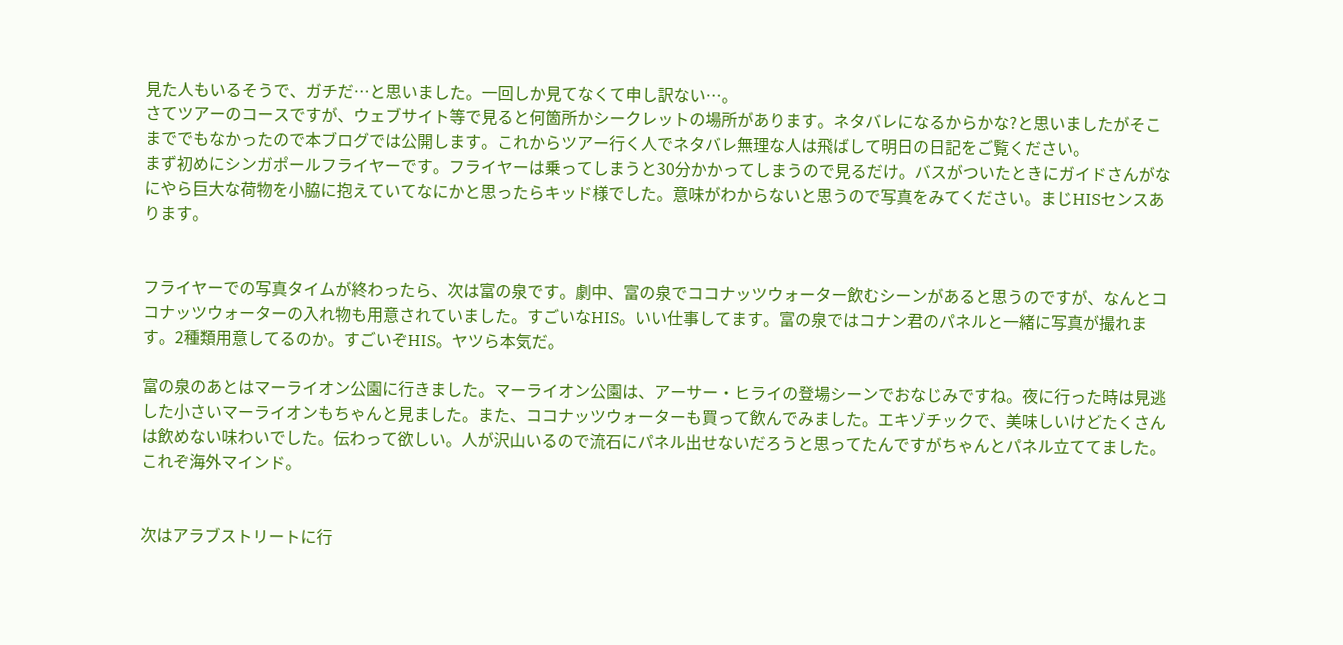見た人もいるそうで、ガチだ…と思いました。一回しか見てなくて申し訳ない…。
さてツアーのコースですが、ウェブサイト等で見ると何箇所かシークレットの場所があります。ネタバレになるからかな?と思いましたがそこまででもなかったので本ブログでは公開します。これからツアー行く人でネタバレ無理な人は飛ばして明日の日記をご覧ください。
まず初めにシンガポールフライヤーです。フライヤーは乗ってしまうと30分かかってしまうので見るだけ。バスがついたときにガイドさんがなにやら巨大な荷物を小脇に抱えていてなにかと思ったらキッド様でした。意味がわからないと思うので写真をみてください。まじHISセンスあります。


フライヤーでの写真タイムが終わったら、次は富の泉です。劇中、富の泉でココナッツウォーター飲むシーンがあると思うのですが、なんとココナッツウォーターの入れ物も用意されていました。すごいなHIS。いい仕事してます。富の泉ではコナン君のパネルと一緒に写真が撮れます。2種類用意してるのか。すごいぞHIS。ヤツら本気だ。

富の泉のあとはマーライオン公園に行きました。マーライオン公園は、アーサー・ヒライの登場シーンでおなじみですね。夜に行った時は見逃した小さいマーライオンもちゃんと見ました。また、ココナッツウォーターも買って飲んでみました。エキゾチックで、美味しいけどたくさんは飲めない味わいでした。伝わって欲しい。人が沢山いるので流石にパネル出せないだろうと思ってたんですがちゃんとパネル立ててました。これぞ海外マインド。


次はアラブストリートに行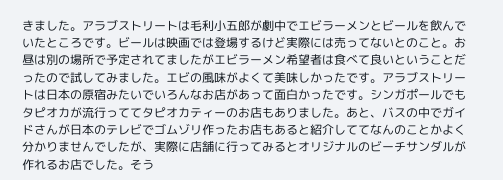きました。アラブストリートは毛利小五郎が劇中でエビラーメンとビールを飲んでいたところです。ビールは映画では登場するけど実際には売ってないとのこと。お昼は別の場所で予定されてましたがエビラーメン希望者は食べて良いということだったので試してみました。エビの風味がよくて美味しかったです。アラブストリートは日本の原宿みたいでいろんなお店があって面白かったです。シンガポールでもタピオカが流行っててタピオカティーのお店もありました。あと、バスの中でガイドさんが日本のテレビでゴムゾリ作ったお店もあると紹介しててなんのことかよく分かりませんでしたが、実際に店舗に行ってみるとオリジナルのビーチサンダルが作れるお店でした。そう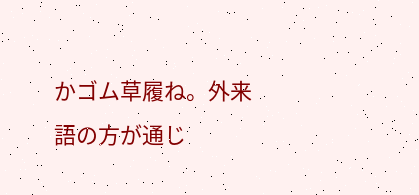かゴム草履ね。外来語の方が通じ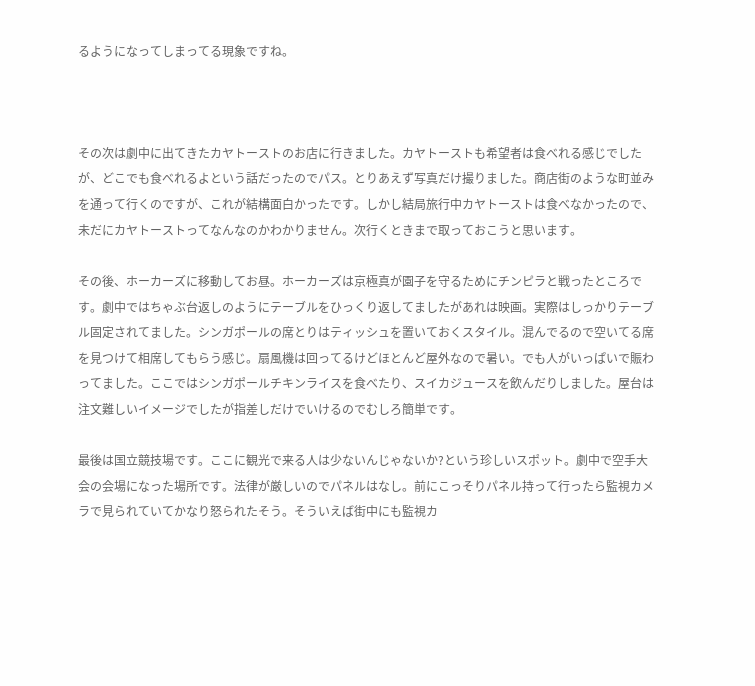るようになってしまってる現象ですね。



その次は劇中に出てきたカヤトーストのお店に行きました。カヤトーストも希望者は食べれる感じでしたが、どこでも食べれるよという話だったのでパス。とりあえず写真だけ撮りました。商店街のような町並みを通って行くのですが、これが結構面白かったです。しかし結局旅行中カヤトーストは食べなかったので、未だにカヤトーストってなんなのかわかりません。次行くときまで取っておこうと思います。

その後、ホーカーズに移動してお昼。ホーカーズは京極真が園子を守るためにチンピラと戦ったところです。劇中ではちゃぶ台返しのようにテーブルをひっくり返してましたがあれは映画。実際はしっかりテーブル固定されてました。シンガポールの席とりはティッシュを置いておくスタイル。混んでるので空いてる席を見つけて相席してもらう感じ。扇風機は回ってるけどほとんど屋外なので暑い。でも人がいっぱいで賑わってました。ここではシンガポールチキンライスを食べたり、スイカジュースを飲んだりしました。屋台は注文難しいイメージでしたが指差しだけでいけるのでむしろ簡単です。

最後は国立競技場です。ここに観光で来る人は少ないんじゃないか?という珍しいスポット。劇中で空手大会の会場になった場所です。法律が厳しいのでパネルはなし。前にこっそりパネル持って行ったら監視カメラで見られていてかなり怒られたそう。そういえば街中にも監視カ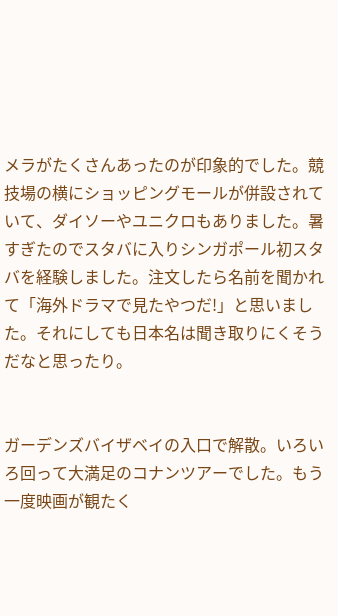メラがたくさんあったのが印象的でした。競技場の横にショッピングモールが併設されていて、ダイソーやユニクロもありました。暑すぎたのでスタバに入りシンガポール初スタバを経験しました。注文したら名前を聞かれて「海外ドラマで見たやつだ!」と思いました。それにしても日本名は聞き取りにくそうだなと思ったり。


ガーデンズバイザベイの入口で解散。いろいろ回って大満足のコナンツアーでした。もう一度映画が観たく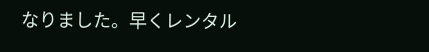なりました。早くレンタル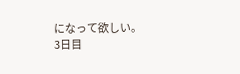になって欲しい。
3日目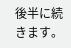後半に続きます。